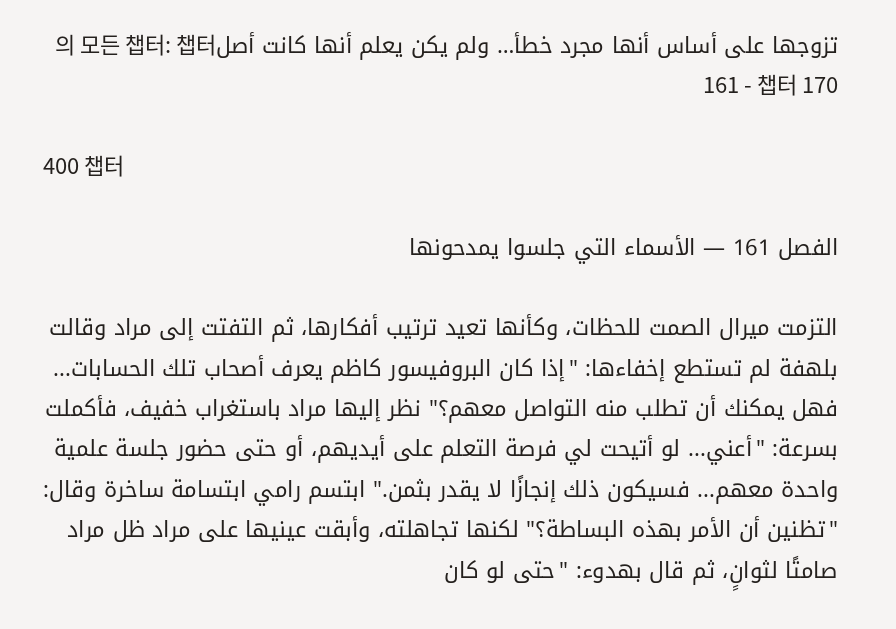تزوجها على أساس أنها مجرد خطأ… ولم يكن يعلم أنها كانت أصل의 모든 챕터: 챕터 161 - 챕터 170

400 챕터

الفصل 161 — الأسماء التي جلسوا يمدحونها

التزمت ميرال الصمت للحظات، وكأنها تعيد ترتيب أفكارها، ثم التفتت إلى مراد وقالت بلهفة لم تستطع إخفاءها: "إذا كان البروفيسور كاظم يعرف أصحاب تلك الحسابات... فهل يمكنك أن تطلب منه التواصل معهم؟" نظر إليها مراد باستغراب خفيف، فأكملت بسرعة: "أعني... لو أتيحت لي فرصة التعلم على أيديهم، أو حتى حضور جلسة علمية واحدة معهم... فسيكون ذلك إنجازًا لا يقدر بثمن." ابتسم رامي ابتسامة ساخرة وقال: "تظنين أن الأمر بهذه البساطة؟" لكنها تجاهلته، وأبقت عينيها على مراد ظل مراد صامتًا لثوانٍ، ثم قال بهدوء: "حتى لو كان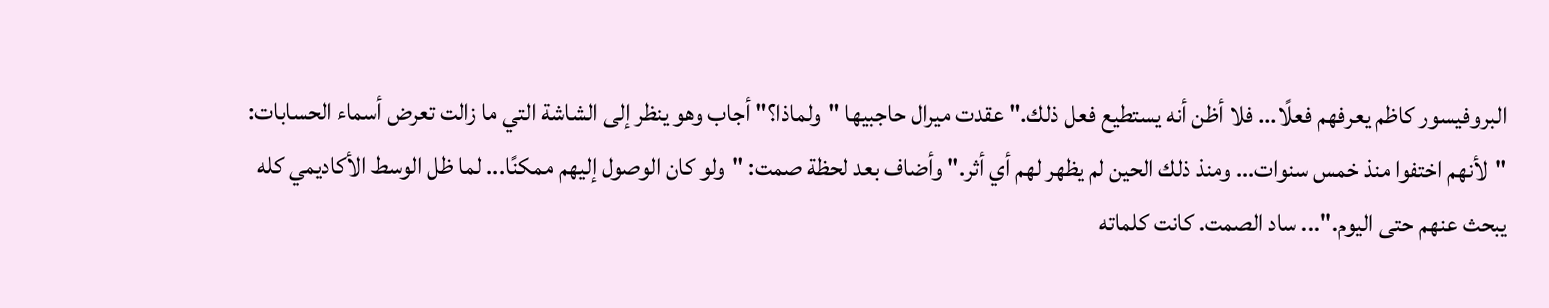البروفيسور كاظم يعرفهم فعلًا... فلا أظن أنه يستطيع فعل ذلك." عقدت ميرال حاجبيها "ولماذا؟" أجاب وهو ينظر إلى الشاشة التي ما زالت تعرض أسماء الحسابات: "لأنهم اختفوا منذ خمس سنوات... ومنذ ذلك الحين لم يظهر لهم أي أثر." وأضاف بعد لحظة صمت: "ولو كان الوصول إليهم ممكنًا... لما ظل الوسط الأكاديمي كله يبحث عنهم حتى اليوم."... ساد الصمت. كانت كلماته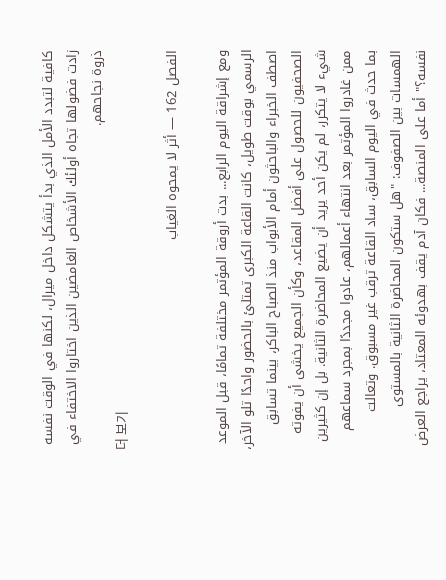كافية لتبدد الأمل الذي بدأ يتشكل داخل ميرال، لكنها في الوقت نفسه زادت فضولها تجاه أولئك الأشخاص الغامضين الذين اختاروا الاختفاء في ذروة نجاحهم.
더 보기

الفصل 162 — أثر لا يمحوه الغياب

ومع إشراقة اليوم الرابع... بدت أروقة المؤتمر مختلفة تمامًا، قبل الموعد الرسمي بوقت طويل، كانت القاعة الكبرى تمتلئ بالحضور واحدًا تلو الآخر، اصطف الخبراء والباحثون أمام الأبواب منذ الصباح الباكر، بينما تسابق الصحفيون للحصول على أفضل المقاعد، وكأن الجميع يخشى أن يفوته شيء لا يتكرر، لم يكن أحد يريد أن يضيع المحاضرة الثانية. بل إن كثيرين ممن غادروا المؤتمر بعد انتهاء أعمالهم، عادوا مجددًا بمجرد سماعهم بما حدث في اليوم السابق، ساد القاعة ترقب غير مسبوق. وتعالت الهمسات بين الصفوف: "هل ستكون المحاضرة الثانية بالمستوى نفسه؟" أما على المنصة... فكان آدم يقف بهدوئه المعتاد، يراجع العرض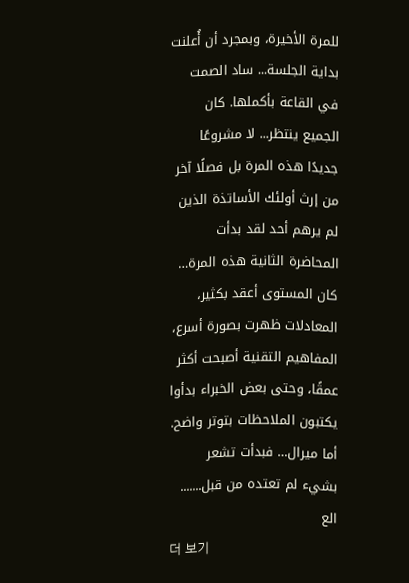للمرة الأخيرة، وبمجرد أن أُعلنت بداية الجلسة... ساد الصمت في القاعة بأكملها. كان الجميع ينتظر... لا مشروعًا جديدًا هذه المرة بل فصلًا آخر من إرث أولئك الأساتذة الذين لم يرهم أحد لقد بدأت المحاضرة الثانية هذه المرة… كان المستوى أعقد بكثير، المعادلات ظهرت بصورة أسرع، المفاهيم التقنية أصبحت أكثر عمقًا، وحتى بعض الخبراء بدأوا يكتبون الملاحظات بتوتر واضح. أما ميرال… فبدأت تشعر بشيء لم تعتده من قبل....... الع
더 보기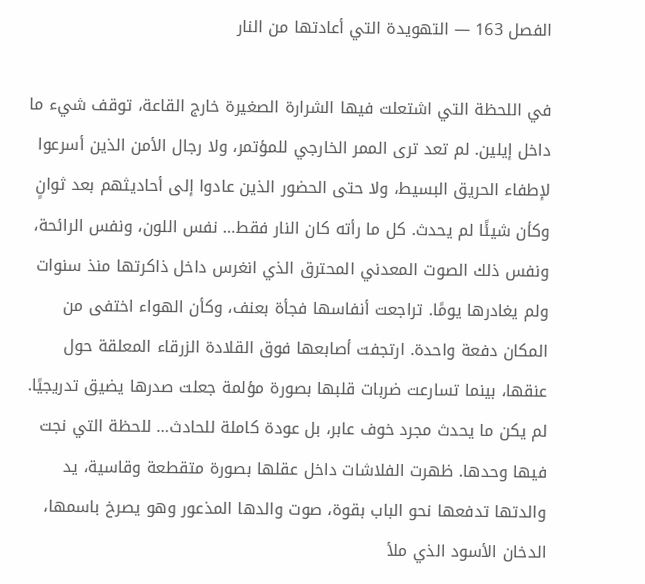الفصل 163 — التهويدة التي أعادتها من النار

في اللحظة التي اشتعلت فيها الشرارة الصغيرة خارج القاعة، توقف شيء ما داخل إيلين. لم تعد ترى الممر الخارجي للمؤتمر، ولا رجال الأمن الذين أسرعوا لإطفاء الحريق البسيط، ولا حتى الحضور الذين عادوا إلى أحاديثهم بعد ثوانٍ وكأن شيئًا لم يحدث. كل ما رأته كان النار فقط… نفس اللون، ونفس الرائحة، ونفس ذلك الصوت المعدني المحترق الذي انغرس داخل ذاكرتها منذ سنوات ولم يغادرها يومًا. تراجعت أنفاسها فجأة بعنف، وكأن الهواء اختفى من المكان دفعة واحدة. ارتجفت أصابعها فوق القلادة الزرقاء المعلقة حول عنقها، بينما تسارعت ضربات قلبها بصورة مؤلمة جعلت صدرها يضيق تدريجيًا. لم يكن ما يحدث مجرد خوف عابر، بل عودة كاملة للحادث… للحظة التي نجت فيها وحدها. ظهرت الفلاشات داخل عقلها بصورة متقطعة وقاسية، يد والدتها تدفعها نحو الباب بقوة، صوت والدها المذعور وهو يصرخ باسمها، الدخان الأسود الذي ملأ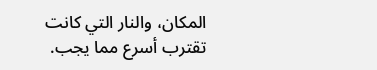المكان، والنار التي كانت تقترب أسرع مما يجب.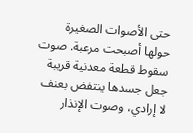حتى الأصوات الصغيرة حولها أصبحت مرعبة. صوت سقوط قطعة معدنية قريبة جعل جسدها ينتفض بعنف لا إرادي، وصوت الإنذار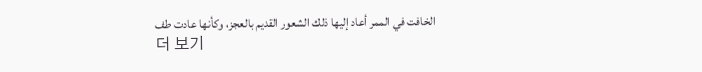الخافت في الممر أعاد إليها ذلك الشعور القديم بالعجز، وكأنها عادت طف
더 보기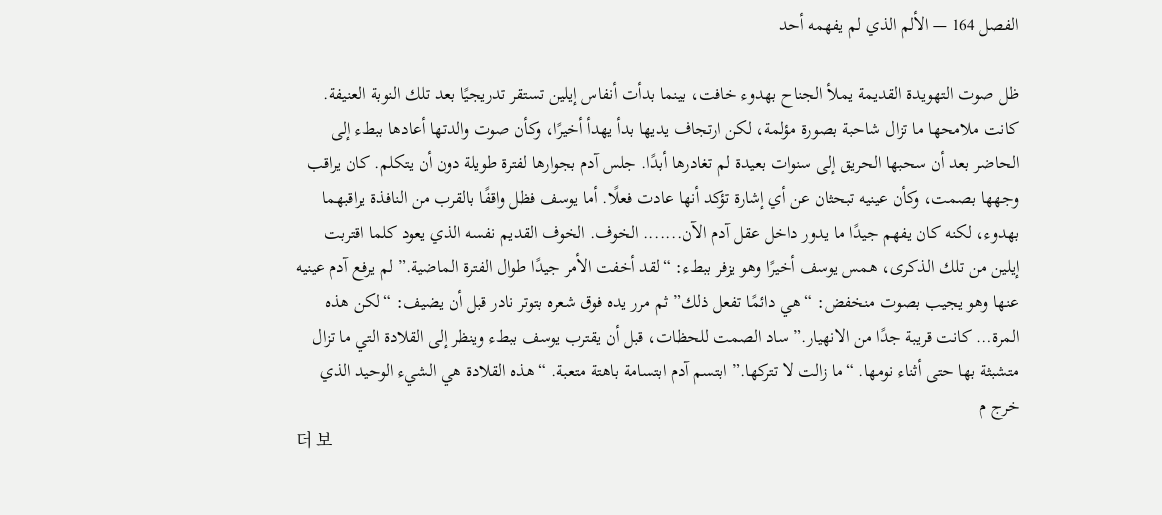الفصل 164 — الألم الذي لم يفهمه أحد

ظل صوت التهويدة القديمة يملأ الجناح بهدوء خافت، بينما بدأت أنفاس إيلين تستقر تدريجيًا بعد تلك النوبة العنيفة. كانت ملامحها ما تزال شاحبة بصورة مؤلمة، لكن ارتجاف يديها بدأ يهدأ أخيرًا، وكأن صوت والدتها أعادها ببطء إلى الحاضر بعد أن سحبها الحريق إلى سنوات بعيدة لم تغادرها أبدًا. جلس آدم بجوارها لفترة طويلة دون أن يتكلم. كان يراقب وجهها بصمت، وكأن عينيه تبحثان عن أي إشارة تؤكد أنها عادت فعلًا. أما يوسف فظل واقفًا بالقرب من النافذة يراقبهما بهدوء، لكنه كان يفهم جيدًا ما يدور داخل عقل آدم الآن....... الخوف. الخوف القديم نفسه الذي يعود كلما اقتربت إيلين من تلك الذكرى، همس يوسف أخيرًا وهو يزفر ببطء: “لقد أخفت الأمر جيدًا طوال الفترة الماضية.” لم يرفع آدم عينيه عنها وهو يجيب بصوت منخفض: “هي دائمًا تفعل ذلك” ثم مرر يده فوق شعره بتوتر نادر قبل أن يضيف: “لكن هذه المرة… كانت قريبة جدًا من الانهيار.” ساد الصمت للحظات، قبل أن يقترب يوسف ببطء وينظر إلى القلادة التي ما تزال متشبثة بها حتى أثناء نومها. “ما زالت لا تتركها.” ابتسم آدم ابتسامة باهتة متعبة. “هذه القلادة هي الشيء الوحيد الذي خرج م
더 보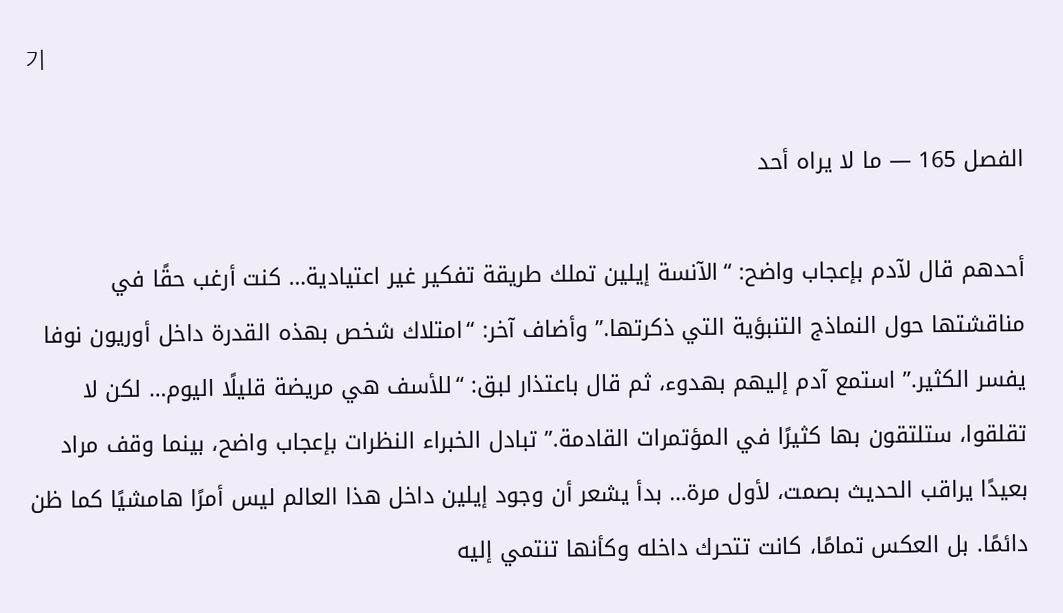기

الفصل 165 — ما لا يراه أحد

أحدهم قال لآدم بإعجاب واضح: “الآنسة إيلين تملك طريقة تفكير غير اعتيادية… كنت أرغب حقًا في مناقشتها حول النماذج التنبؤية التي ذكرتها.” وأضاف آخر: “امتلاك شخص بهذه القدرة داخل أوريون نوفا يفسر الكثير.” استمع آدم إليهم بهدوء، ثم قال باعتذار لبق: “للأسف هي مريضة قليلًا اليوم… لكن لا تقلقوا، ستلتقون بها كثيرًا في المؤتمرات القادمة.” تبادل الخبراء النظرات بإعجاب واضح، بينما وقف مراد بعيدًا يراقب الحديث بصمت، لأول مرة… بدأ يشعر أن وجود إيلين داخل هذا العالم ليس أمرًا هامشيًا كما ظن دائمًا. بل العكس تمامًا، كانت تتحرك داخله وكأنها تنتمي إليه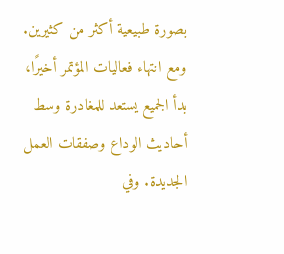بصورة طبيعية أكثر من كثيرين. ومع انتهاء فعاليات المؤتمر أخيرًا، بدأ الجميع يستعد للمغادرة وسط أحاديث الوداع وصفقات العمل الجديدة. وفي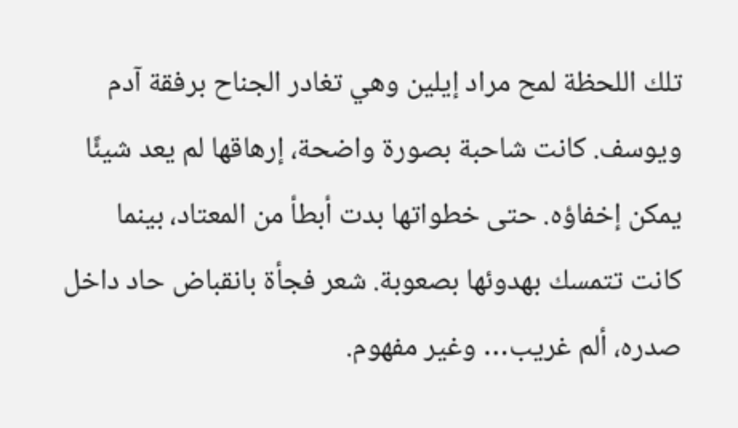تلك اللحظة لمح مراد إيلين وهي تغادر الجناح برفقة آدم ويوسف. كانت شاحبة بصورة واضحة، إرهاقها لم يعد شيئًا يمكن إخفاؤه. حتى خطواتها بدت أبطأ من المعتاد، بينما كانت تتمسك بهدوئها بصعوبة. شعر فجأة بانقباض حاد داخل صدره، ألم غريب… وغير مفهوم.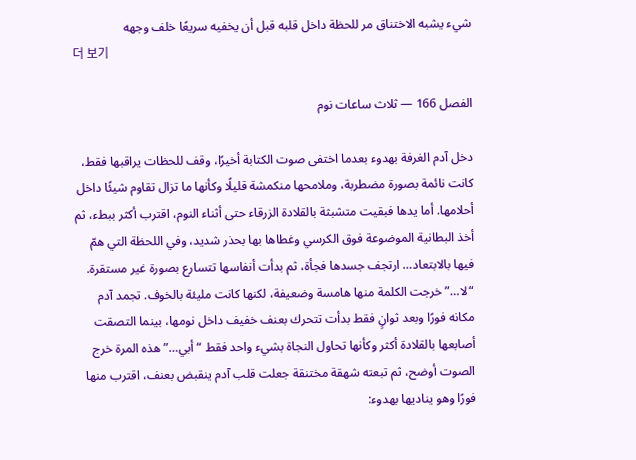شيء يشبه الاختناق مر للحظة داخل قلبه قبل أن يخفيه سريعًا خلف وجهه
더 보기

الفصل 166 — ثلاث ساعات نوم

دخل آدم الغرفة بهدوء بعدما اختفى صوت الكتابة أخيرًا، وقف للحظات يراقبها فقط، كانت نائمة بصورة مضطربة، وملامحها منكمشة قليلًا وكأنها ما تزال تقاوم شيئًا داخل أحلامها. أما يدها فبقيت متشبثة بالقلادة الزرقاء حتى أثناء النوم، اقترب أكثر ببطء، ثم أخذ البطانية الموضوعة فوق الكرسي وغطاها بها بحذر شديد، وفي اللحظة التي همّ فيها بالابتعاد… ارتجف جسدها فجأة، ثم بدأت أنفاسها تتسارع بصورة غير مستقرة. “لا…” خرجت الكلمة منها هامسة وضعيفة، لكنها كانت مليئة بالخوف. تجمد آدم مكانه فورًا وبعد ثوانٍ فقط بدأت تتحرك بعنف خفيف داخل نومها، بينما التصقت أصابعها بالقلادة أكثر وكأنها تحاول النجاة بشيء واحد فقط “أبي…” هذه المرة خرج الصوت أوضح، ثم تبعته شهقة مختنقة جعلت قلب آدم ينقبض بعنف، اقترب منها فورًا وهو يناديها بهدوء: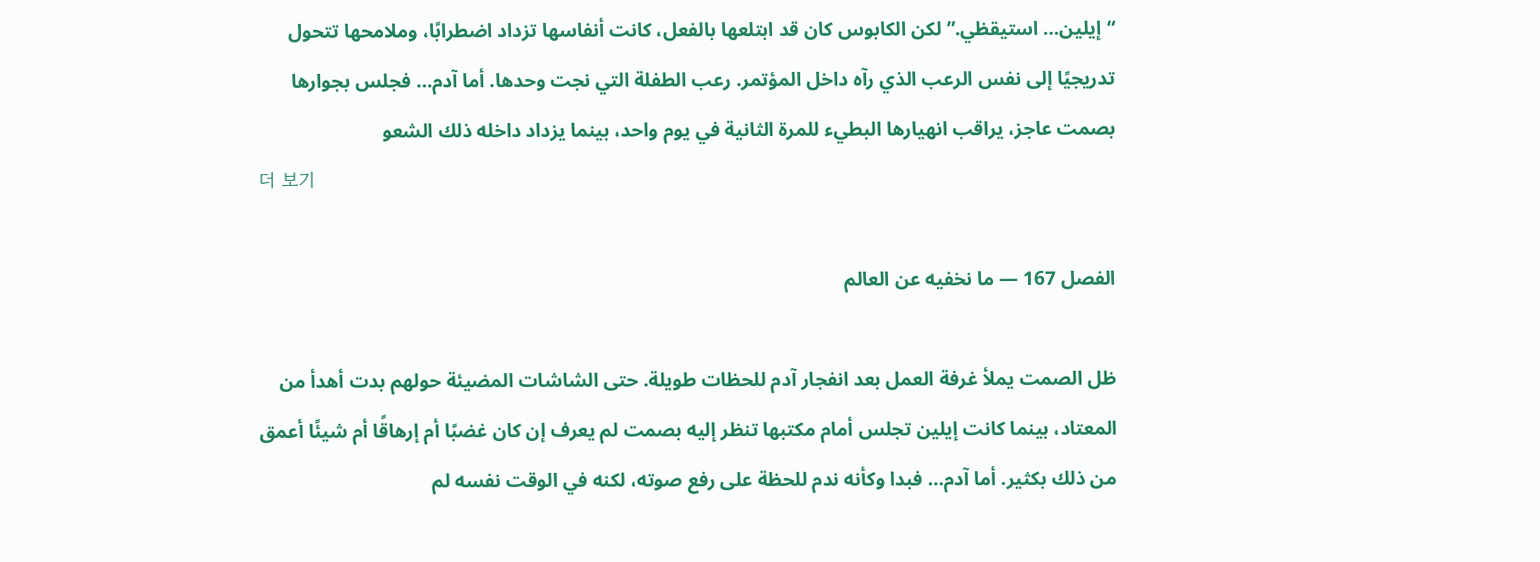“إيلين… استيقظي.” لكن الكابوس كان قد ابتلعها بالفعل، كانت أنفاسها تزداد اضطرابًا، وملامحها تتحول تدريجيًا إلى نفس الرعب الذي رآه داخل المؤتمر. رعب الطفلة التي نجت وحدها. أما آدم… فجلس بجوارها بصمت عاجز، يراقب انهيارها البطيء للمرة الثانية في يوم واحد، بينما يزداد داخله ذلك الشعو
더 보기

الفصل 167 — ما نخفيه عن العالم

ظل الصمت يملأ غرفة العمل بعد انفجار آدم للحظات طويلة. حتى الشاشات المضيئة حولهم بدت أهدأ من المعتاد، بينما كانت إيلين تجلس أمام مكتبها تنظر إليه بصمت لم يعرف إن كان غضبًا أم إرهاقًا أم شيئًا أعمق من ذلك بكثير. أما آدم… فبدا وكأنه ندم للحظة على رفع صوته، لكنه في الوقت نفسه لم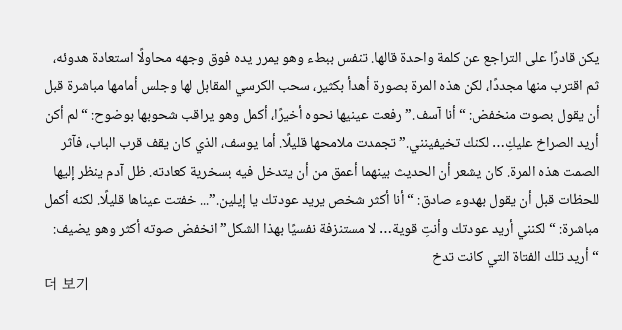يكن قادرًا على التراجع عن كلمة واحدة قالها. تنفس ببطء وهو يمرر يده فوق وجهه محاولًا استعادة هدوئه، ثم اقترب منها مجددًا، لكن هذه المرة بصورة أهدأ بكثير، سحب الكرسي المقابل لها وجلس أمامها مباشرة قبل أن يقول بصوت منخفض: “أنا آسف.” رفعت عينيها نحوه أخيرًا، أكمل وهو يراقب شحوبها بوضوح: “لم أكن أريد الصراخ عليكِ… لكنك تخيفينني.” تجمدت ملامحها قليلًا. أما يوسف، الذي كان يقف قرب الباب، فآثر الصمت هذه المرة. كان يشعر أن الحديث بينهما أعمق من أن يتدخل فيه بسخرية كعادته. ظل آدم ينظر إليها للحظات قبل أن يقول بهدوء صادق: “أنا أكثر شخص يريد عودتك يا إيلين.”... خفتت عيناها قليلًا. لكنه أكمل مباشرة: “لكنني أريد عودتك وأنتِ قوية… لا مستنزفة نفسيًا بهذا الشكل”انخفض صوته أكثر وهو يضيف: “أريد تلك الفتاة التي كانت تدخ
더 보기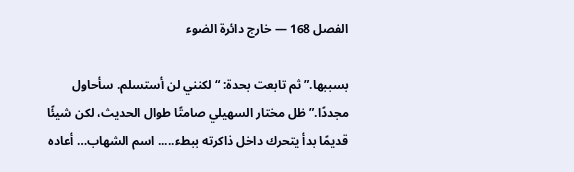الفصل 168 — خارج دائرة الضوء

بسببها.” ثم تابعت بحدة: “لكنني لن أستسلم. سأحاول مجددًا.” ظل مختار السهيلي صامتًا طوال الحديث، لكن شيئًا قديمًا بدأ يتحرك داخل ذاكرته ببطء..... اسم الشهاب… أعاده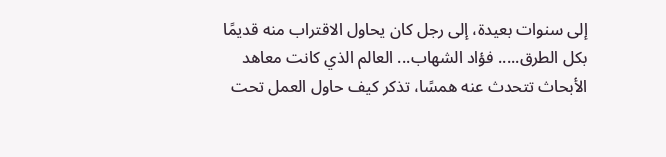إلى سنوات بعيدة، إلى رجل كان يحاول الاقتراب منه قديمًا بكل الطرق..... فؤاد الشهاب... العالم الذي كانت معاهد الأبحاث تتحدث عنه همسًا، تذكر كيف حاول العمل تحت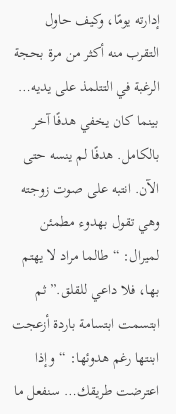إدارته يومًا، وكيف حاول التقرب منه أكثر من مرة بحجة الرغبة في التتلمذ على يديه… بينما كان يخفي هدفًا آخر بالكامل. هدفًا لم ينسه حتى الآن. انتبه على صوت زوجته وهي تقول بهدوء مطمئن لميرال: “طالما مراد لا يهتم بها، فلا داعي للقلق.” ثم ابتسمت ابتسامة باردة أزعجت ابنتها رغم هدوئها: “وإذا اعترضت طريقك… سنفعل ما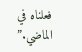فعلناه في الماضي.”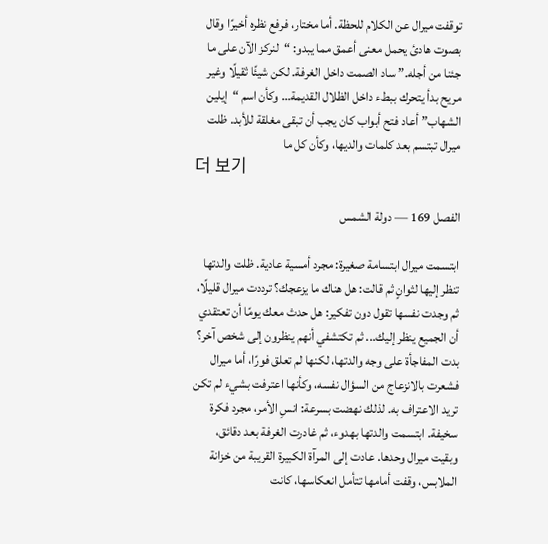توقفت ميرال عن الكلام للحظة. أما مختار، فرفع نظره أخيرًا وقال بصوت هادئ يحمل معنى أعمق مما يبدو: “لنركز الآن على ما جئنا من أجله.” ساد الصمت داخل الغرفة. لكن شيئًا ثقيلًا وغير مريح بدأ يتحرك ببطء داخل الظلال القديمة… وكأن اسم “إيلين الشهاب” أعاد فتح أبواب كان يجب أن تبقى مغلقة للأبد. ظلت ميرال تبتسم بعد كلمات والديها، وكأن كل ما
더 보기

الفصل 169 — دولة الشمس

ابتسمت ميرال ابتسامة صغيرة: مجرد أمسية عادية. ظلت والدتها تنظر إليها لثوانٍ ثم قالت: هل هناك ما يزعجك؟ ترددت ميرال قليلًا، ثم وجدت نفسها تقول دون تفكير: هل حدث معك يومًا أن تعتقدي أن الجميع ينظر إليك... ثم تكتشفي أنهم ينظرون إلى شخص آخر؟ بدت المفاجأة على وجه والدتها، لكنها لم تعلق فورًا، أما ميرال فشعرت بالانزعاج من السؤال نفسه، وكأنها اعترفت بشيء لم تكن تريد الاعتراف به. لذلك نهضت بسرعة: انسِ الأمر، مجرد فكرة سخيفة. ابتسمت والدتها بهدوء، ثم غادرت الغرفة بعد دقائق، وبقيت ميرال وحدها. عادت إلى المرآة الكبيرة القريبة من خزانة الملابس، وقفت أمامها تتأمل انعكاسها، كانت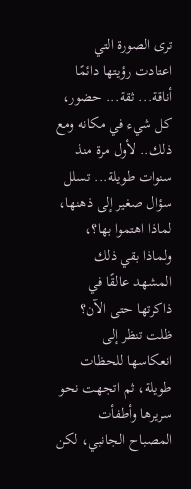ترى الصورة التي اعتادت رؤيتها دائمًا أناقة... ثقة... حضور، كل شيء في مكانه ومع ذلك.. لأول مرة منذ سنوات طويلة... تسلل سؤال صغير إلى ذهنها، لماذا اهتموا بها؟، ولماذا بقي ذلك المشهد عالقًا في ذاكرتها حتى الآن؟ ظلت تنظر إلى انعكاسها للحظات طويلة، ثم اتجهت نحو سريرها وأطفأت المصباح الجانبي، لكن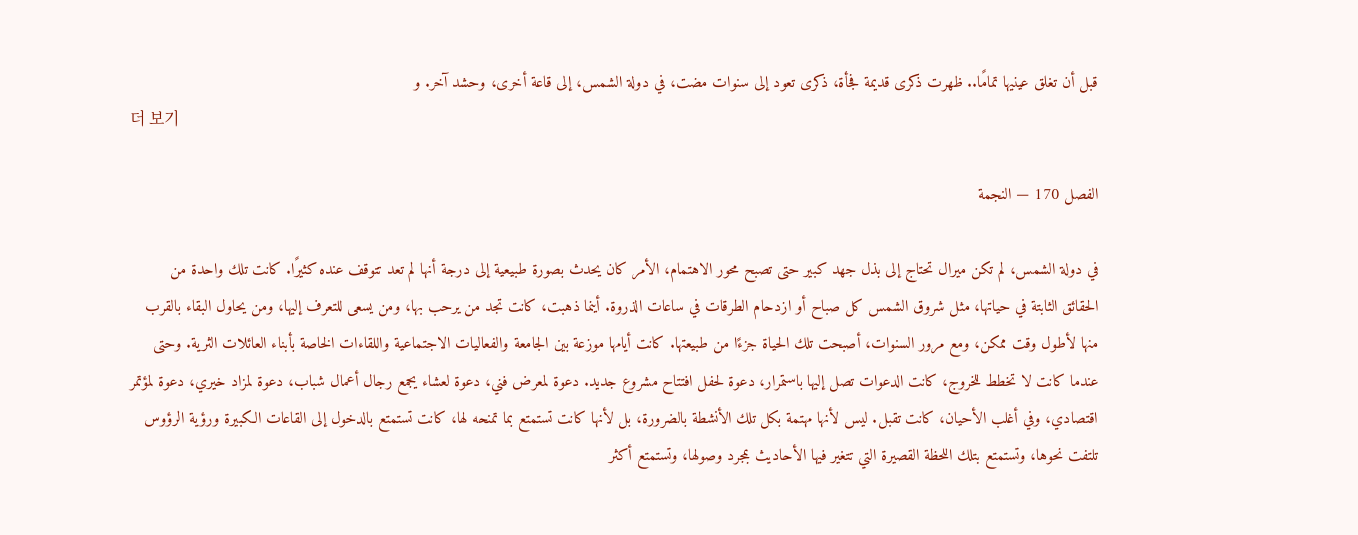قبل أن تغلق عينيها تمامًا.. ظهرت ذكرى قديمة فجأة، ذكرى تعود إلى سنوات مضت، في دولة الشمس، إلى قاعة أخرى، وحشد آخر. و
더 보기

الفصل 170 — النجمة

في دولة الشمس، لم تكن ميرال تحتاج إلى بذل جهد كبير حتى تصبح محور الاهتمام، الأمر كان يحدث بصورة طبيعية إلى درجة أنها لم تعد تتوقف عنده كثيرًا. كانت تلك واحدة من الحقائق الثابتة في حياتها، مثل شروق الشمس كل صباح أو ازدحام الطرقات في ساعات الذروة. أينما ذهبت، كانت تجد من يرحب بها، ومن يسعى للتعرف إليها، ومن يحاول البقاء بالقرب منها لأطول وقت ممكن، ومع مرور السنوات، أصبحت تلك الحياة جزءًا من طبيعتها. كانت أيامها موزعة بين الجامعة والفعاليات الاجتماعية واللقاءات الخاصة بأبناء العائلات الثرية. وحتى عندما كانت لا تخطط للخروج، كانت الدعوات تصل إليها باستمرار، دعوة لحفل افتتاح مشروع جديد. دعوة لمعرض فني، دعوة لعشاء يجمع رجال أعمال شباب، دعوة لمزاد خيري، دعوة لمؤتمر اقتصادي، وفي أغلب الأحيان، كانت تقبل. ليس لأنها مهتمة بكل تلك الأنشطة بالضرورة، بل لأنها كانت تستمتع بما تمنحه لها، كانت تستمتع بالدخول إلى القاعات الكبيرة ورؤية الرؤوس تلتفت نحوها، وتستمتع بتلك اللحظة القصيرة التي تتغير فيها الأحاديث بمجرد وصولها، وتستمتع أكثر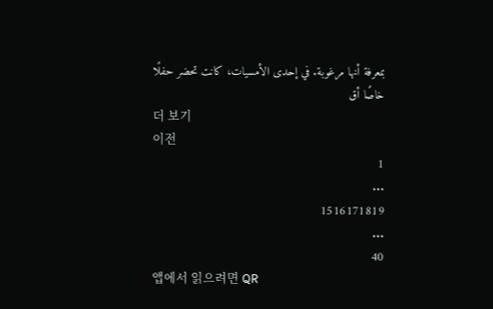بمعرفة أنها مرغوبة. في إحدى الأمسيات، كانت تحضر حفلًا خاصًا أق
더 보기
이전
1
...
1516171819
...
40
앱에서 읽으려면 QR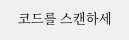코드를 스캔하세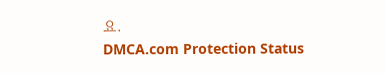요.
DMCA.com Protection Status